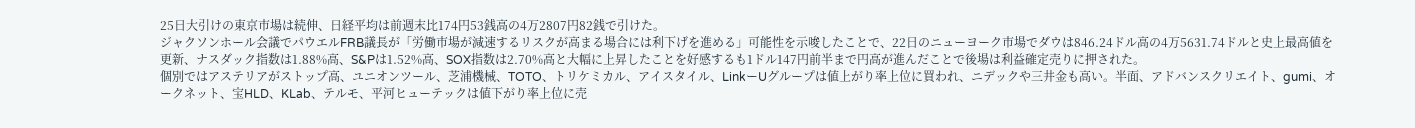25日大引けの東京市場は続伸、日経平均は前週末比174円53銭高の4万2807円82銭で引けた。
ジャクソンホール会議でパウエルFRB議長が「労働市場が減速するリスクが高まる場合には利下げを進める」可能性を示唆したことで、22日のニューヨーク市場でダウは846.24ドル高の4万5631.74ドルと史上最高値を更新、ナスダック指数は1.88%高、S&Pは1.52%高、SOX指数は2.70%高と大幅に上昇したことを好感するも1ドル147円前半まで円高が進んだことで後場は利益確定売りに押された。
個別ではアステリアがストップ高、ユニオンツール、芝浦機械、TOTO、トリケミカル、アイスタイル、LinkーUグループは値上がり率上位に買われ、ニデックや三井金も高い。半面、アドバンスクリエイト、gumi、オークネット、宝HLD、KLab、テルモ、平河ヒューテックは値下がり率上位に売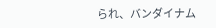られ、バンダイナム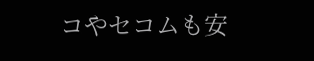コやセコムも安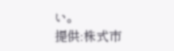い。
提供:株式市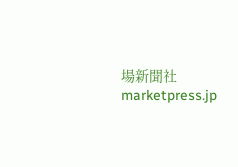場新聞社 marketpress.jp